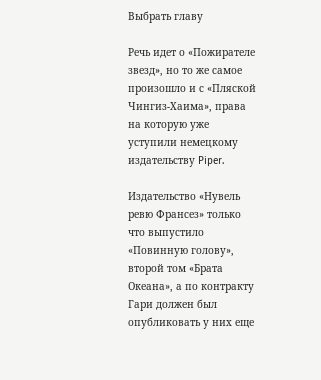Выбрать главу

Речь идет о «Пожирателе звезд», но то же самое произошло и с «Пляской Чингиз-Хаима», права на которую уже уступили немецкому издательству Piper.

Издательство «Нувель ревю Франсез» только что выпустило «Повинную голову», второй том «Брата Океана», а по контракту Гари должен был опубликовать у них еще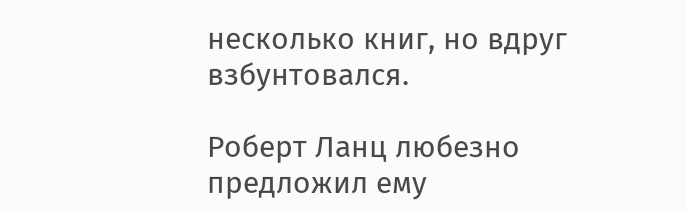несколько книг, но вдруг взбунтовался.

Роберт Ланц любезно предложил ему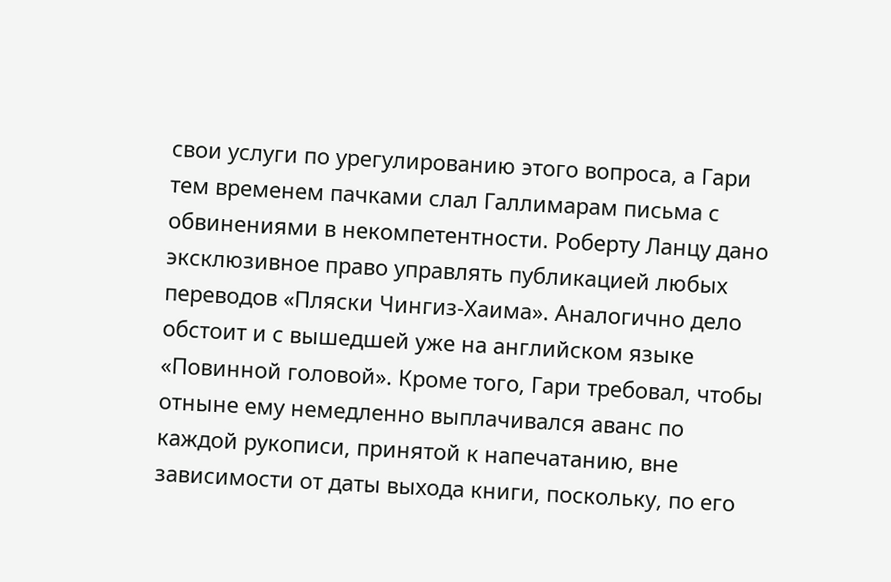свои услуги по урегулированию этого вопроса, а Гари тем временем пачками слал Галлимарам письма с обвинениями в некомпетентности. Роберту Ланцу дано эксклюзивное право управлять публикацией любых переводов «Пляски Чингиз-Хаима». Аналогично дело обстоит и с вышедшей уже на английском языке «Повинной головой». Кроме того, Гари требовал, чтобы отныне ему немедленно выплачивался аванс по каждой рукописи, принятой к напечатанию, вне зависимости от даты выхода книги, поскольку, по его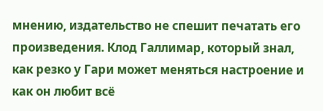мнению, издательство не спешит печатать его произведения. Клод Галлимар, который знал, как резко у Гари может меняться настроение и как он любит всё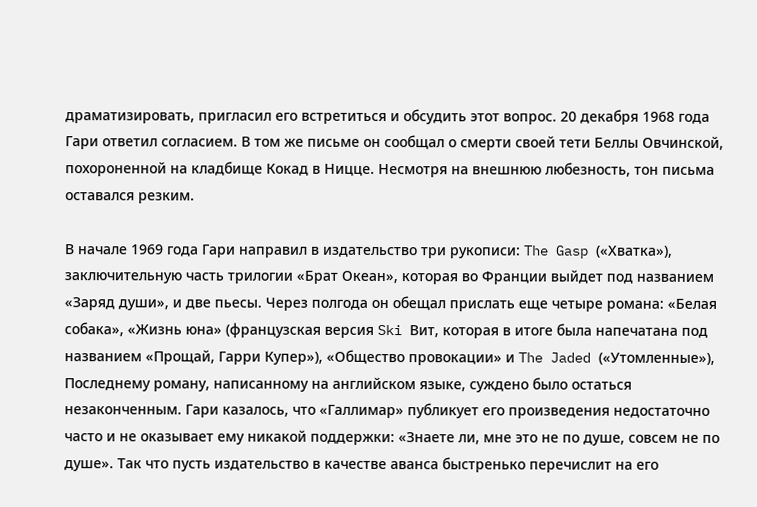драматизировать, пригласил его встретиться и обсудить этот вопрос. 20 декабря 1968 года Гари ответил согласием. В том же письме он сообщал о смерти своей тети Беллы Овчинской, похороненной на кладбище Кокад в Ницце. Несмотря на внешнюю любезность, тон письма оставался резким.

В начале 1969 года Гари направил в издательство три рукописи: The Gasp («Хватка»), заключительную часть трилогии «Брат Океан», которая во Франции выйдет под названием «Заряд души», и две пьесы. Через полгода он обещал прислать еще четыре романа: «Белая собака», «Жизнь юна» (французская версия Ski Вит, которая в итоге была напечатана под названием «Прощай, Гарри Купер»), «Общество провокации» и The Jaded («Утомленные»), Последнему роману, написанному на английском языке, суждено было остаться незаконченным. Гари казалось, что «Галлимар» публикует его произведения недостаточно часто и не оказывает ему никакой поддержки: «Знаете ли, мне это не по душе, совсем не по душе». Так что пусть издательство в качестве аванса быстренько перечислит на его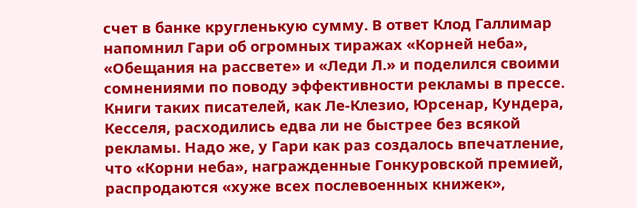счет в банке кругленькую сумму. В ответ Клод Галлимар напомнил Гари об огромных тиражах «Корней неба», «Обещания на рассвете» и «Леди Л.» и поделился своими сомнениями по поводу эффективности рекламы в прессе. Книги таких писателей, как Ле-Клезио, Юрсенар, Кундера, Кесселя, расходились едва ли не быстрее без всякой рекламы. Надо же, у Гари как раз создалось впечатление, что «Корни неба», награжденные Гонкуровской премией, распродаются «хуже всех послевоенных книжек»,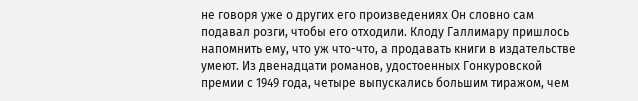не говоря уже о других его произведениях Он словно сам подавал розги, чтобы его отходили. Клоду Галлимару пришлось напомнить ему, что уж что-что, а продавать книги в издательстве умеют. Из двенадцати романов, удостоенных Гонкуровской премии с 1949 года, четыре выпускались большим тиражом, чем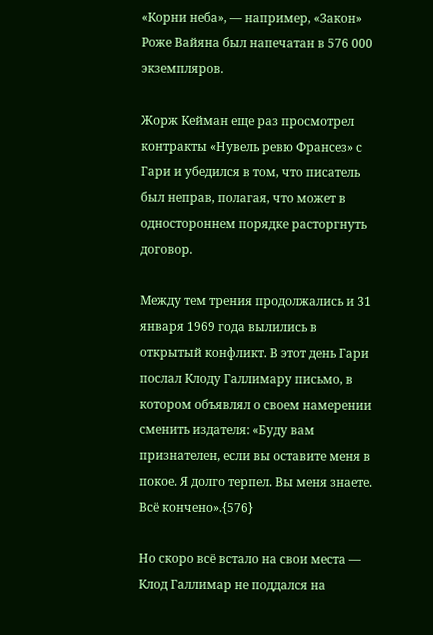«Корни неба», — например, «Закон» Роже Вайяна был напечатан в 576 000 экземпляров.

Жорж Кейман еще раз просмотрел контракты «Нувель ревю Франсез» с Гари и убедился в том, что писатель был неправ, полагая, что может в одностороннем порядке расторгнуть договор.

Между тем трения продолжались и 31 января 1969 года вылились в открытый конфликт. В этот день Гари послал Клоду Галлимару письмо, в котором объявлял о своем намерении сменить издателя: «Буду вам признателен, если вы оставите меня в покое. Я долго терпел. Вы меня знаете. Всё кончено».{576}

Но скоро всё встало на свои места — Клод Галлимар не поддался на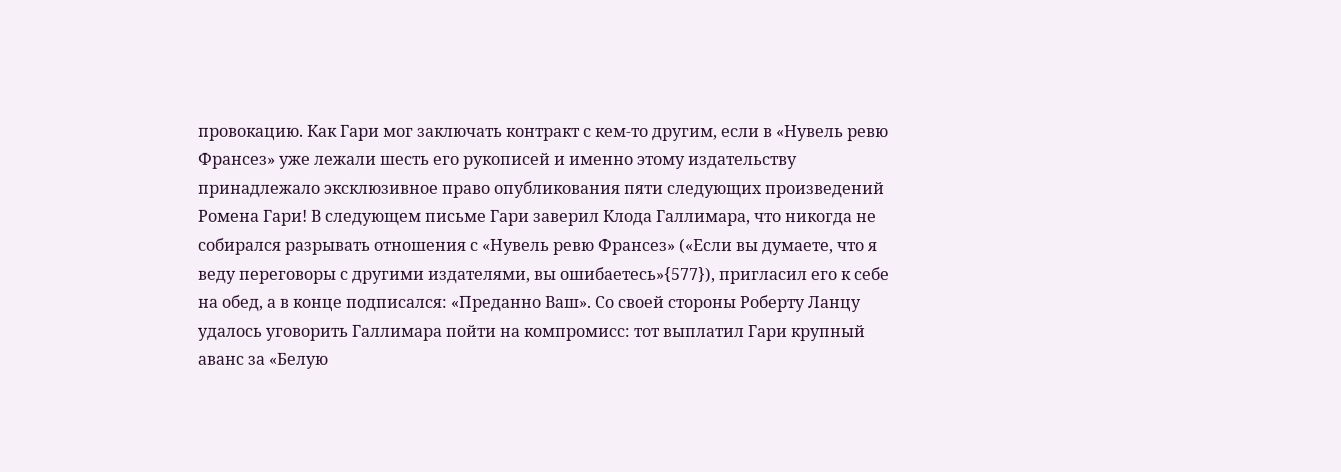провокацию. Как Гари мог заключать контракт с кем-то другим, если в «Нувель ревю Франсез» уже лежали шесть его рукописей и именно этому издательству принадлежало эксклюзивное право опубликования пяти следующих произведений Ромена Гари! В следующем письме Гари заверил Клода Галлимара, что никогда не собирался разрывать отношения с «Нувель ревю Франсез» («Если вы думаете, что я веду переговоры с другими издателями, вы ошибаетесь»{577}), пригласил его к себе на обед, а в конце подписался: «Преданно Ваш». Со своей стороны Роберту Ланцу удалось уговорить Галлимара пойти на компромисс: тот выплатил Гари крупный аванс за «Белую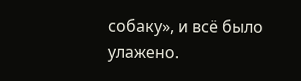собаку», и всё было улажено.